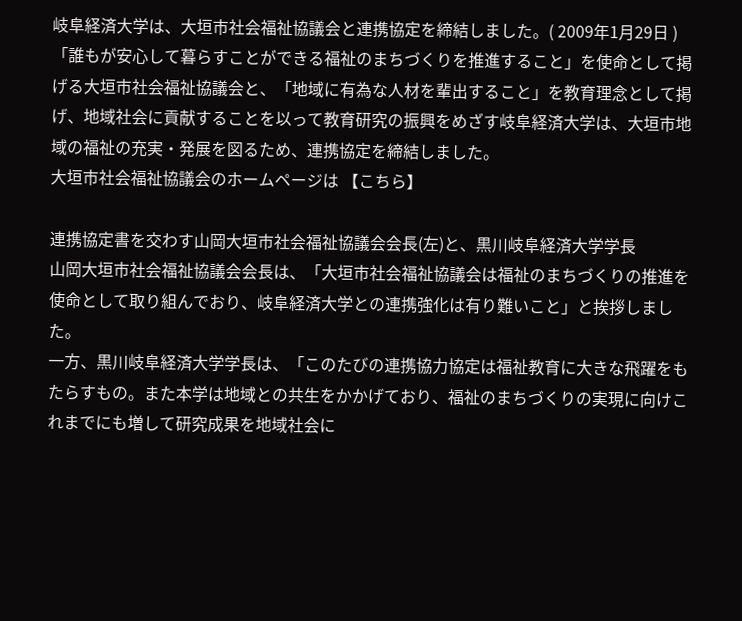岐阜経済大学は、大垣市社会福祉協議会と連携協定を締結しました。( 2009年1月29日 )
「誰もが安心して暮らすことができる福祉のまちづくりを推進すること」を使命として掲げる大垣市社会福祉協議会と、「地域に有為な人材を輩出すること」を教育理念として掲げ、地域社会に貢献することを以って教育研究の振興をめざす岐阜経済大学は、大垣市地域の福祉の充実・発展を図るため、連携協定を締結しました。
大垣市社会福祉協議会のホームページは 【こちら】

連携協定書を交わす山岡大垣市社会福祉協議会会長(左)と、黒川岐阜経済大学学長
山岡大垣市社会福祉協議会会長は、「大垣市社会福祉協議会は福祉のまちづくりの推進を使命として取り組んでおり、岐阜経済大学との連携強化は有り難いこと」と挨拶しました。
一方、黒川岐阜経済大学学長は、「このたびの連携協力協定は福祉教育に大きな飛躍をもたらすもの。また本学は地域との共生をかかげており、福祉のまちづくりの実現に向けこれまでにも増して研究成果を地域社会に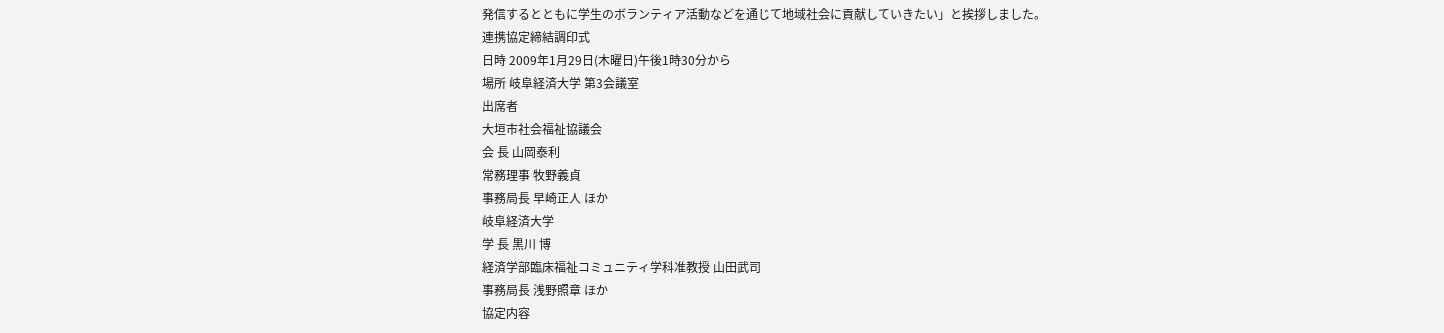発信するとともに学生のボランティア活動などを通じて地域社会に貢献していきたい」と挨拶しました。
連携協定締結調印式
日時 2009年1月29日(木曜日)午後1時30分から
場所 岐阜経済大学 第3会議室
出席者
大垣市社会福祉協議会
会 長 山岡泰利
常務理事 牧野義貞
事務局長 早崎正人 ほか
岐阜経済大学
学 長 黒川 博
経済学部臨床福祉コミュニティ学科准教授 山田武司
事務局長 浅野照章 ほか
協定内容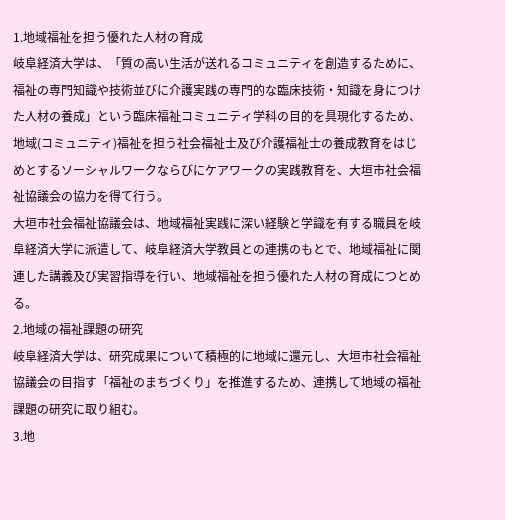1.地域福祉を担う優れた人材の育成
岐阜経済大学は、「質の高い生活が送れるコミュニティを創造するために、福祉の専門知識や技術並びに介護実践の専門的な臨床技術・知識を身につけた人材の養成」という臨床福祉コミュニティ学科の目的を具現化するため、地域(コミュニティ)福祉を担う社会福祉士及び介護福祉士の養成教育をはじめとするソーシャルワークならびにケアワークの実践教育を、大垣市社会福祉協議会の協力を得て行う。
大垣市社会福祉協議会は、地域福祉実践に深い経験と学識を有する職員を岐阜経済大学に派遣して、岐阜経済大学教員との連携のもとで、地域福祉に関連した講義及び実習指導を行い、地域福祉を担う優れた人材の育成につとめる。
2.地域の福祉課題の研究
岐阜経済大学は、研究成果について積極的に地域に還元し、大垣市社会福祉協議会の目指す「福祉のまちづくり」を推進するため、連携して地域の福祉課題の研究に取り組む。
3.地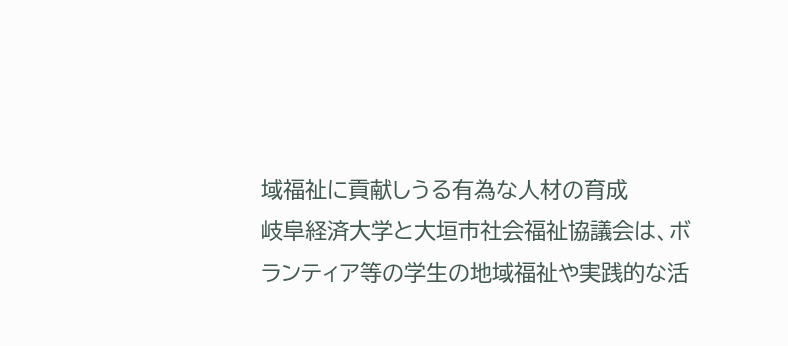域福祉に貢献しうる有為な人材の育成
岐阜経済大学と大垣市社会福祉協議会は、ボランティア等の学生の地域福祉や実践的な活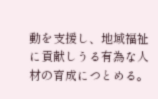動を支援し、地域福祉に貢献しうる有為な人材の育成につとめる。